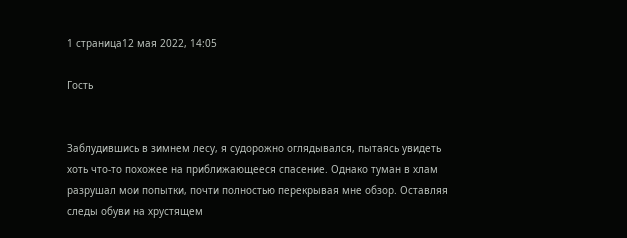1 страница12 мая 2022, 14:05

Гость


Заблудившись в зимнем лесу, я судорожно оглядывался, пытаясь увидеть хоть что-то похожее на приближающееся спасение. Однако туман в хлам разрушал мои попытки, почти полностью перекрывая мне обзор. Оставляя следы обуви на хрустящем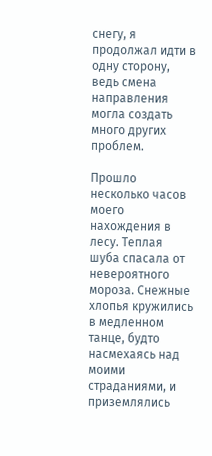снегу, я продолжал идти в одну сторону, ведь смена направления могла создать много других проблем.

Прошло несколько часов моего нахождения в лесу. Теплая шуба спасала от невероятного мороза. Снежные хлопья кружились в медленном танце, будто насмехаясь над моими страданиями, и приземлялись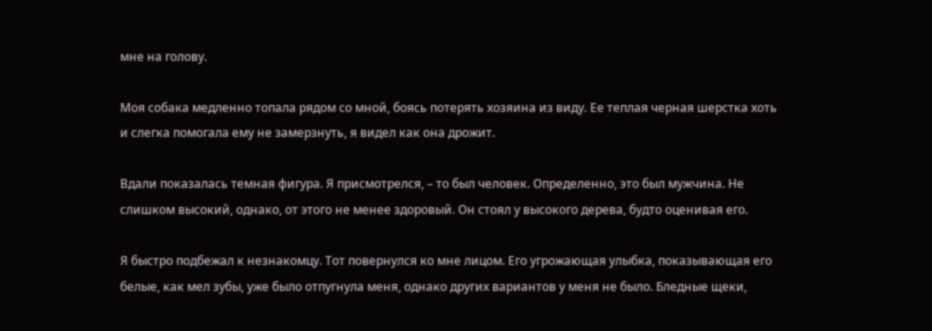мне на голову.

Моя собака медленно топала рядом со мной, боясь потерять хозяина из виду. Ее теплая черная шерстка хоть и слегка помогала ему не замерзнуть, я видел как она дрожит.

Вдали показалась темная фигура. Я присмотрелся, – то был человек. Определенно, это был мужчина. Не слишком высокий, однако, от этого не менее здоровый. Он стоял у высокого дерева, будто оценивая его.

Я быстро подбежал к незнакомцу. Тот повернулся ко мне лицом. Его угрожающая улыбка, показывающая его белые, как мел зубы, уже было отпугнула меня, однако других вариантов у меня не было. Бледные щеки,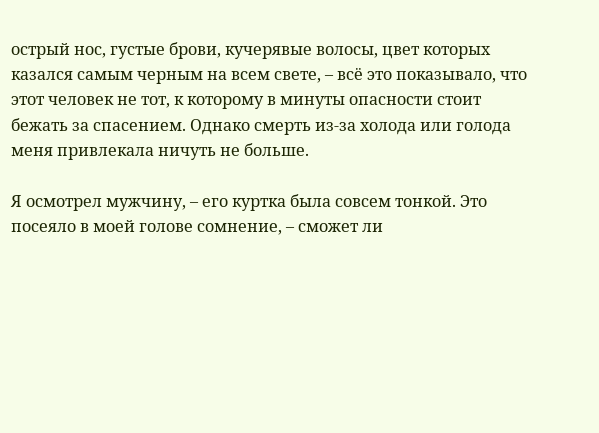острый нос, густые брови, кучерявые волосы, цвет которых казался самым черным на всем свете, – всё это показывало, что этот человек не тот, к которому в минуты опасности стоит бежать за спасением. Однако смерть из-за холода или голода меня привлекала ничуть не больше.

Я осмотрел мужчину, – его куртка была совсем тонкой. Это посеяло в моей голове сомнение, – сможет ли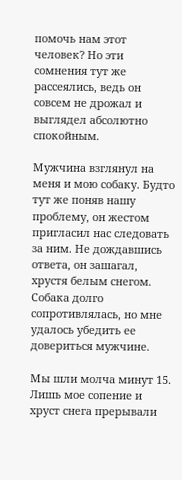помочь нам этот человек? Но эти сомнения тут же рассеялись, ведь он совсем не дрожал и выглядел абсолютно спокойным.

Мужчина взглянул на меня и мою собаку. Будто тут же поняв нашу проблему, он жестом пригласил нас следовать за ним. Не дождавшись ответа, он зашагал, хрустя белым снегом. Собака долго сопротивлялась, но мне удалось убедить ее довериться мужчине.

Мы шли молча минут 15. Лишь мое сопение и хруст снега прерывали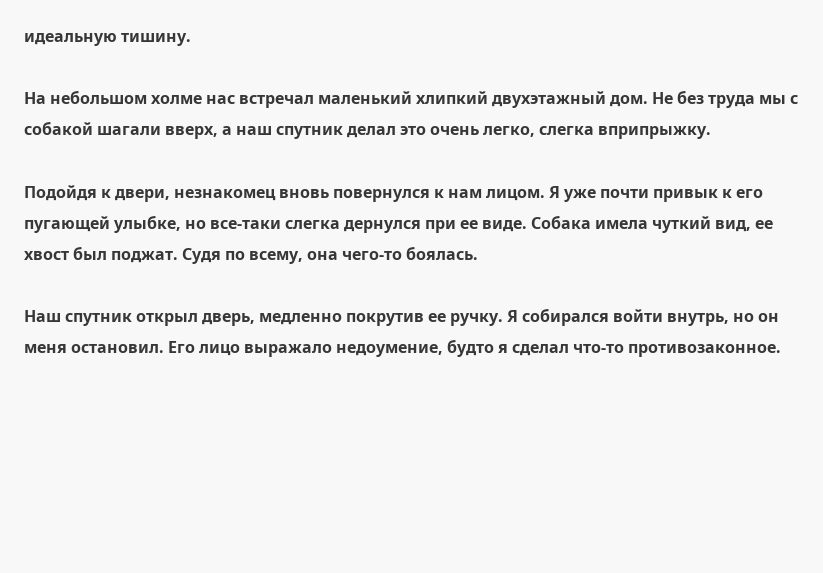идеальную тишину.

На небольшом холме нас встречал маленький хлипкий двухэтажный дом. Не без труда мы с собакой шагали вверх, а наш спутник делал это очень легко, слегка вприпрыжку.

Подойдя к двери, незнакомец вновь повернулся к нам лицом. Я уже почти привык к его пугающей улыбке, но все-таки слегка дернулся при ее виде. Собака имела чуткий вид, ее хвост был поджат. Судя по всему, она чего-то боялась.

Наш спутник открыл дверь, медленно покрутив ее ручку. Я собирался войти внутрь, но он меня остановил. Его лицо выражало недоумение, будто я сделал что-то противозаконное.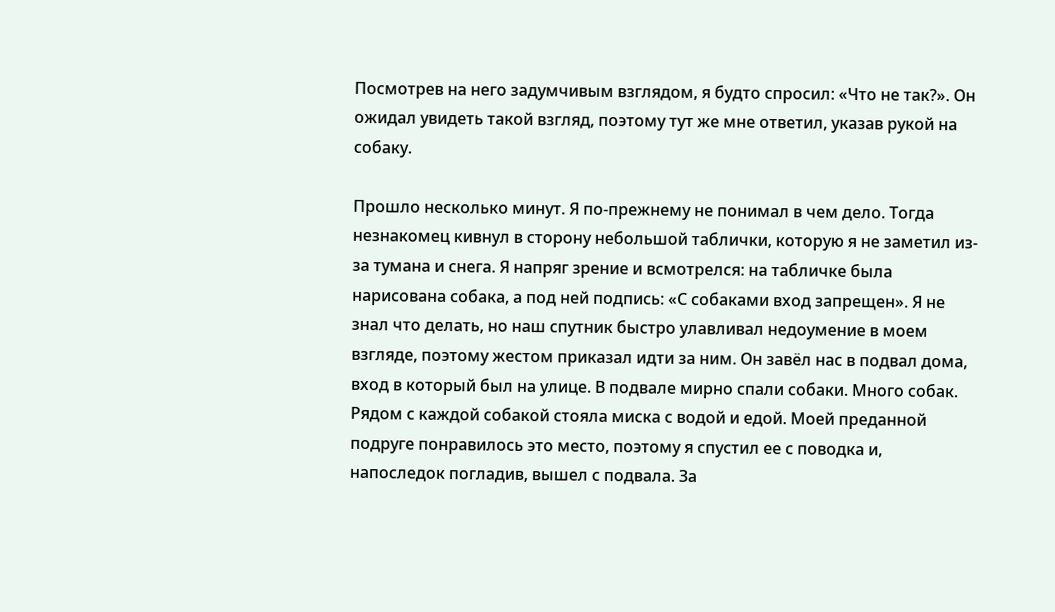Посмотрев на него задумчивым взглядом, я будто спросил: «Что не так?». Он ожидал увидеть такой взгляд, поэтому тут же мне ответил, указав рукой на собаку.

Прошло несколько минут. Я по-прежнему не понимал в чем дело. Тогда незнакомец кивнул в сторону небольшой таблички, которую я не заметил из-за тумана и снега. Я напряг зрение и всмотрелся: на табличке была нарисована собака, а под ней подпись: «С собаками вход запрещен». Я не знал что делать, но наш спутник быстро улавливал недоумение в моем взгляде, поэтому жестом приказал идти за ним. Он завёл нас в подвал дома, вход в который был на улице. В подвале мирно спали собаки. Много собак. Рядом с каждой собакой стояла миска с водой и едой. Моей преданной подруге понравилось это место, поэтому я спустил ее с поводка и, напоследок погладив, вышел с подвала. За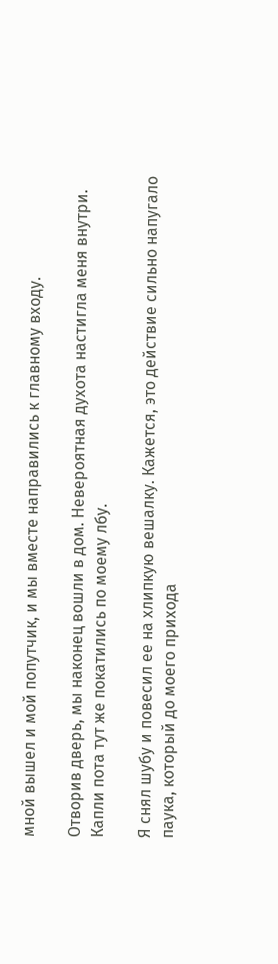мной вышел и мой попутчик, и мы вместе направились к главному входу.

Отворив дверь, мы наконец вошли в дом. Невероятная духота настигла меня внутри. Капли пота тут же покатились по моему лбу.

Я снял шубу и повесил ее на хлипкую вешалку. Кажется, это действие сильно напугало паука, который до моего прихода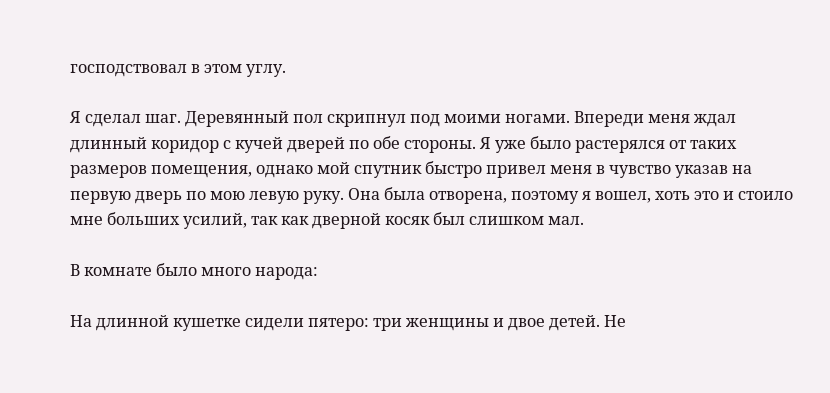господствовал в этом углу.

Я сделал шаг. Деревянный пол скрипнул под моими ногами. Впереди меня ждал длинный коридор с кучей дверей по обе стороны. Я уже было растерялся от таких размеров помещения, однако мой спутник быстро привел меня в чувство указав на первую дверь по мою левую руку. Она была отворена, поэтому я вошел, хоть это и стоило мне больших усилий, так как дверной косяк был слишком мал.

В комнате было много народа:

На длинной кушетке сидели пятеро: три женщины и двое детей. Не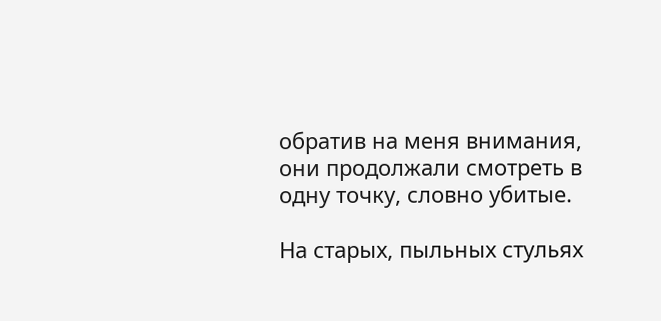обратив на меня внимания, они продолжали смотреть в одну точку, словно убитые.

На старых, пыльных стульях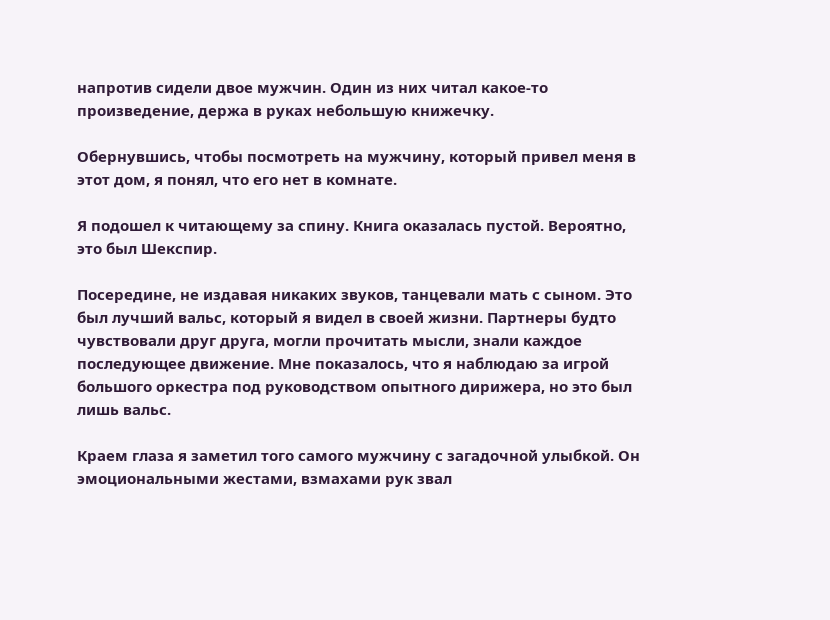напротив сидели двое мужчин. Один из них читал какое-то произведение, держа в руках небольшую книжечку.

Обернувшись, чтобы посмотреть на мужчину, который привел меня в этот дом, я понял, что его нет в комнате.

Я подошел к читающему за спину. Книга оказалась пустой. Вероятно, это был Шекспир.

Посередине, не издавая никаких звуков, танцевали мать с сыном. Это был лучший вальс, который я видел в своей жизни. Партнеры будто чувствовали друг друга, могли прочитать мысли, знали каждое последующее движение. Мне показалось, что я наблюдаю за игрой большого оркестра под руководством опытного дирижера, но это был лишь вальс.

Краем глаза я заметил того самого мужчину с загадочной улыбкой. Он эмоциональными жестами, взмахами рук звал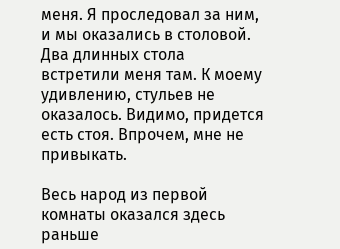меня. Я проследовал за ним, и мы оказались в столовой. Два длинных стола встретили меня там. К моему удивлению, стульев не оказалось. Видимо, придется есть стоя. Впрочем, мне не привыкать.

Весь народ из первой комнаты оказался здесь раньше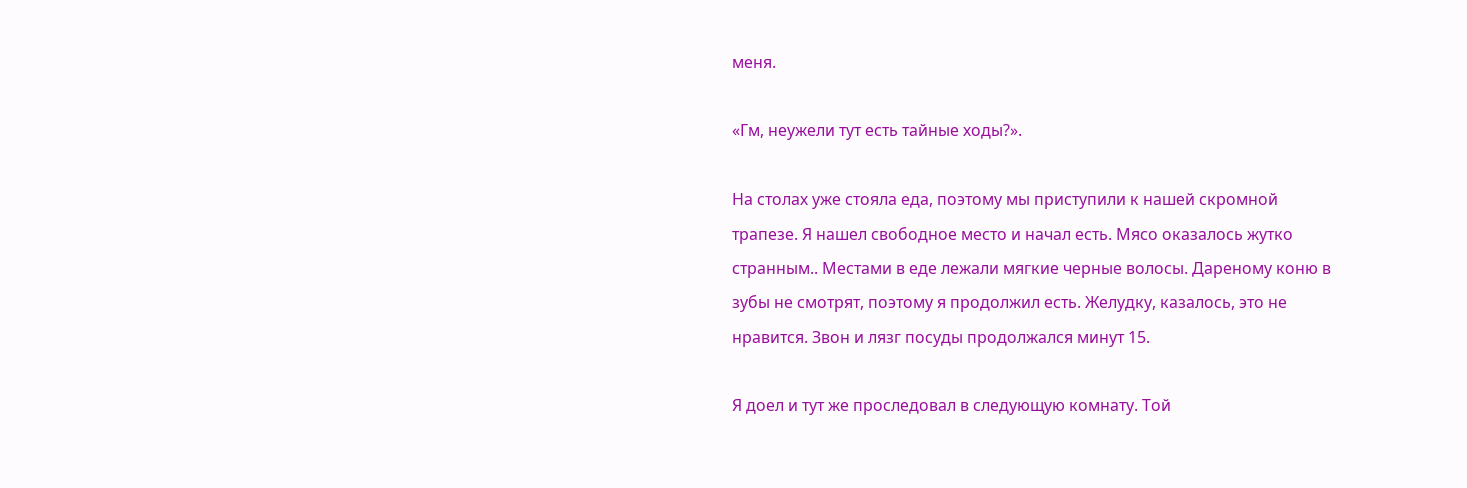меня.

«Гм, неужели тут есть тайные ходы?».

На столах уже стояла еда, поэтому мы приступили к нашей скромной трапезе. Я нашел свободное место и начал есть. Мясо оказалось жутко странным.. Местами в еде лежали мягкие черные волосы. Дареному коню в зубы не смотрят, поэтому я продолжил есть. Желудку, казалось, это не нравится. Звон и лязг посуды продолжался минут 15.

Я доел и тут же проследовал в следующую комнату. Той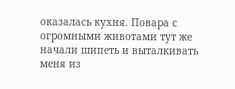оказалась кухня. Повара с огромными животами тут же начали шипеть и выталкивать меня из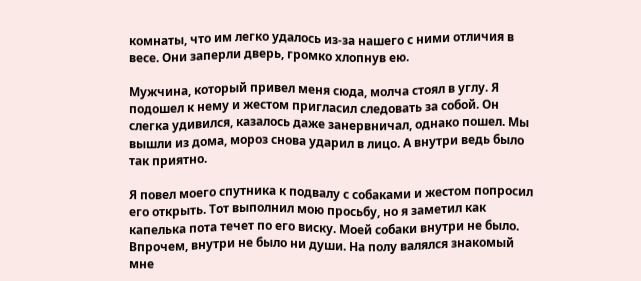комнаты, что им легко удалось из-за нашего с ними отличия в весе. Они заперли дверь, громко хлопнув ею.

Мужчина, который привел меня сюда, молча стоял в углу. Я подошел к нему и жестом пригласил следовать за собой. Он слегка удивился, казалось даже занервничал, однако пошел. Мы вышли из дома, мороз снова ударил в лицо. А внутри ведь было так приятно.

Я повел моего спутника к подвалу с собаками и жестом попросил его открыть. Тот выполнил мою просьбу, но я заметил как капелька пота течет по его виску. Моей собаки внутри не было. Впрочем, внутри не было ни души. На полу валялся знакомый мне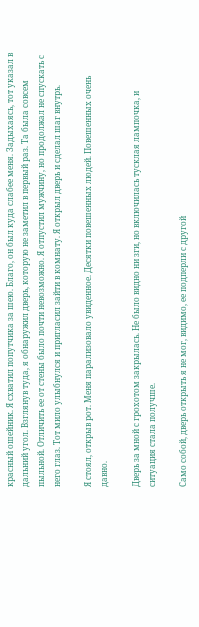красный ошейник. Я схватил попутчика за шею. Благо, он был куда слабее меня. Задыхаясь, тот указал в дальний угол. Взглянув туда, я обнаружил дверь, которую не заметил в первый раз. Та была совсем пыльной. Отличить ее от стены было почти невозможно. Я отпустил мужчину, но продолжал не спускать с него глаз. Тот мило улыбнулся и пригласил зайти в комнату. Я открыл дверь и сделал шаг внутрь.

Я стоял, открыв рот. Меня парализовало увиденное. Десятки повешенных людей. Повешенных очень давно.

Дверь за мной с грохотом закрылась. Не было видно ни зги, но включилась тусклая лампочка, и ситуация стала получше.

Само собой, дверь открыть я не мог, видимо, ее подперли с другой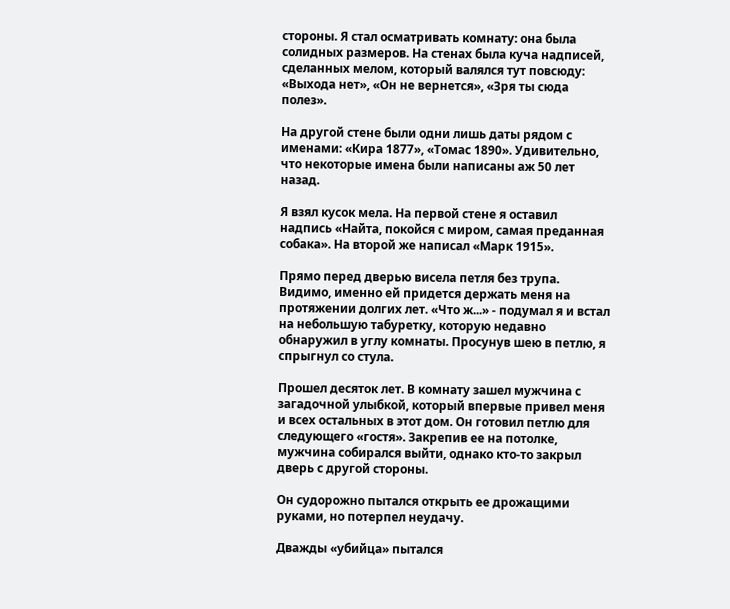стороны. Я стал осматривать комнату: она была солидных размеров. На стенах была куча надписей, сделанных мелом, который валялся тут повсюду: «Выхода нет», «Он не вернется», «Зря ты сюда полез».

На другой стене были одни лишь даты рядом с именами: «Кира 1877», «Томас 1890». Удивительно, что некоторые имена были написаны аж 50 лет назад.

Я взял кусок мела. На первой стене я оставил надпись «Найта, покойся с миром, самая преданная собака». На второй же написал «Марк 1915».

Прямо перед дверью висела петля без трупа. Видимо, именно ей придется держать меня на протяжении долгих лет. «Что ж...» - подумал я и встал на небольшую табуретку, которую недавно обнаружил в углу комнаты. Просунув шею в петлю, я спрыгнул со стула.

Прошел десяток лет. В комнату зашел мужчина с загадочной улыбкой, который впервые привел меня и всех остальных в этот дом. Он готовил петлю для следующего «гостя». Закрепив ее на потолке, мужчина собирался выйти, однако кто-то закрыл дверь с другой стороны.

Он судорожно пытался открыть ее дрожащими руками, но потерпел неудачу.

Дважды «убийца» пытался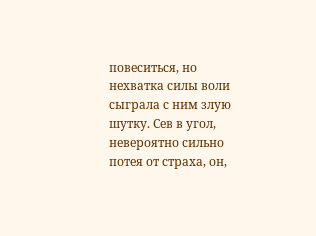повеситься, но нехватка силы воли сыграла с ним злую шутку. Сев в угол, невероятно сильно потея от страха, он,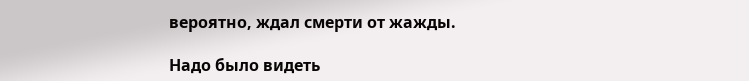вероятно, ждал смерти от жажды.

Надо было видеть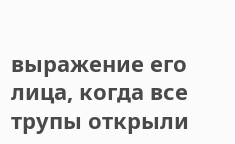выражение его лица, когда все трупы открыли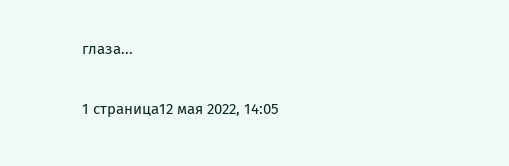глаза...

1 страница12 мая 2022, 14:05